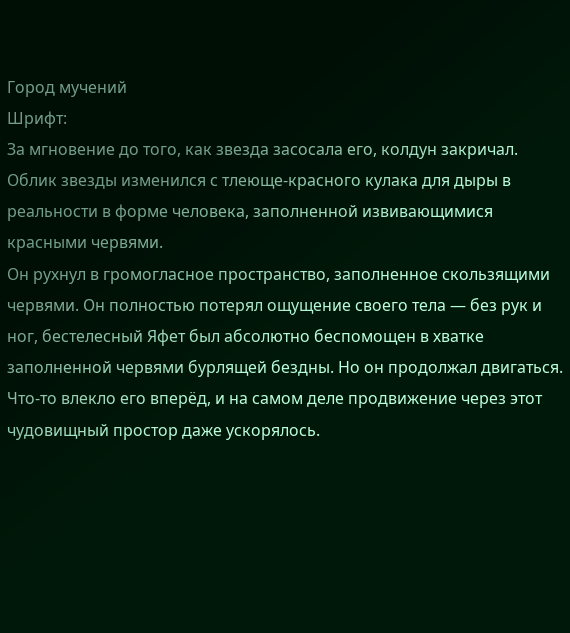Город мучений
Шрифт:
За мгновение до того, как звезда засосала его, колдун закричал. Облик звезды изменился с тлеюще-красного кулака для дыры в реальности в форме человека, заполненной извивающимися красными червями.
Он рухнул в громогласное пространство, заполненное скользящими червями. Он полностью потерял ощущение своего тела — без рук и ног, бестелесный Яфет был абсолютно беспомощен в хватке заполненной червями бурлящей бездны. Но он продолжал двигаться. Что-то влекло его вперёд, и на самом деле продвижение через этот чудовищный простор даже ускорялось.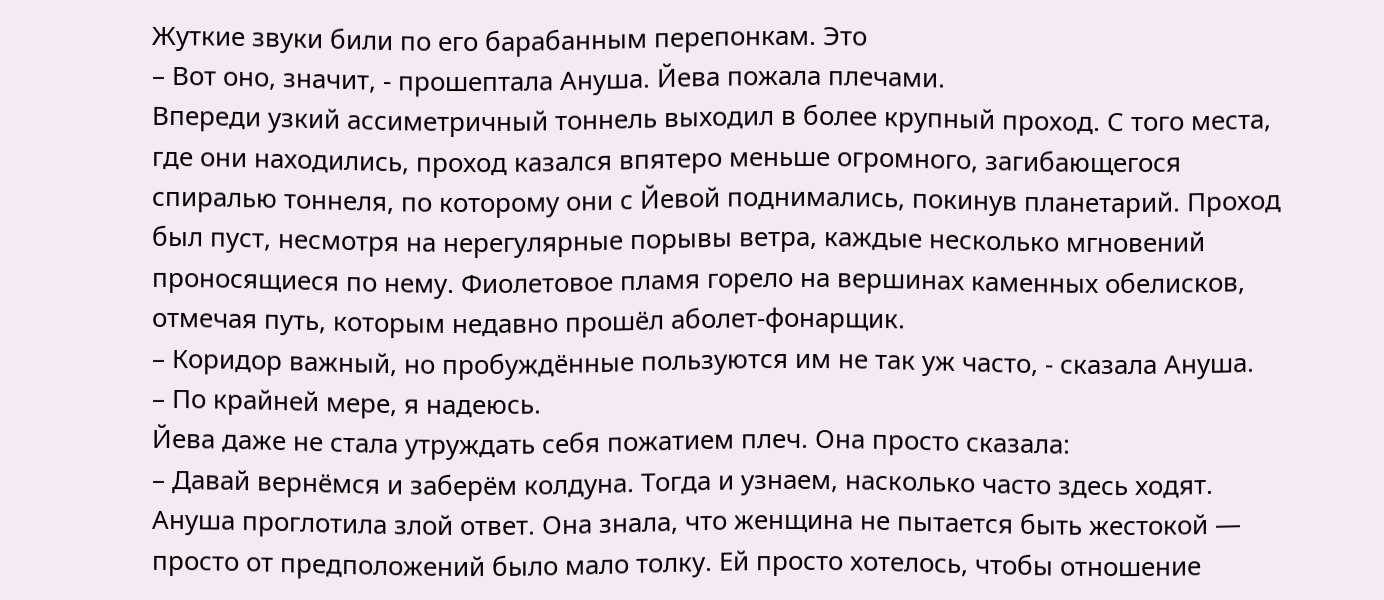Жуткие звуки били по его барабанным перепонкам. Это
– Вот оно, значит, - прошептала Ануша. Йева пожала плечами.
Впереди узкий ассиметричный тоннель выходил в более крупный проход. С того места, где они находились, проход казался впятеро меньше огромного, загибающегося спиралью тоннеля, по которому они с Йевой поднимались, покинув планетарий. Проход был пуст, несмотря на нерегулярные порывы ветра, каждые несколько мгновений проносящиеся по нему. Фиолетовое пламя горело на вершинах каменных обелисков, отмечая путь, которым недавно прошёл аболет-фонарщик.
– Коридор важный, но пробуждённые пользуются им не так уж часто, - сказала Ануша.
– По крайней мере, я надеюсь.
Йева даже не стала утруждать себя пожатием плеч. Она просто сказала:
– Давай вернёмся и заберём колдуна. Тогда и узнаем, насколько часто здесь ходят.
Ануша проглотила злой ответ. Она знала, что женщина не пытается быть жестокой — просто от предположений было мало толку. Ей просто хотелось, чтобы отношение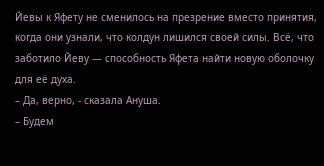Йевы к Яфету не сменилось на презрение вместо принятия, когда они узнали, что колдун лишился своей силы. Всё, что заботило Йеву — способность Яфета найти новую оболочку для её духа.
– Да, верно, - сказала Ануша.
– Будем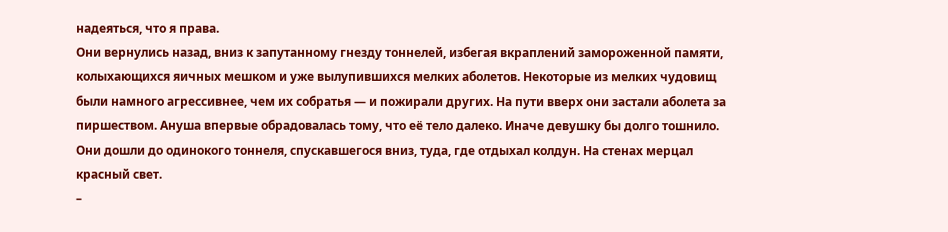надеяться, что я права.
Они вернулись назад, вниз к запутанному гнезду тоннелей, избегая вкраплений замороженной памяти, колыхающихся яичных мешком и уже вылупившихся мелких аболетов. Некоторые из мелких чудовищ были намного агрессивнее, чем их собратья — и пожирали других. На пути вверх они застали аболета за пиршеством. Ануша впервые обрадовалась тому, что её тело далеко. Иначе девушку бы долго тошнило.
Они дошли до одинокого тоннеля, спускавшегося вниз, туда, где отдыхал колдун. На стенах мерцал красный свет.
–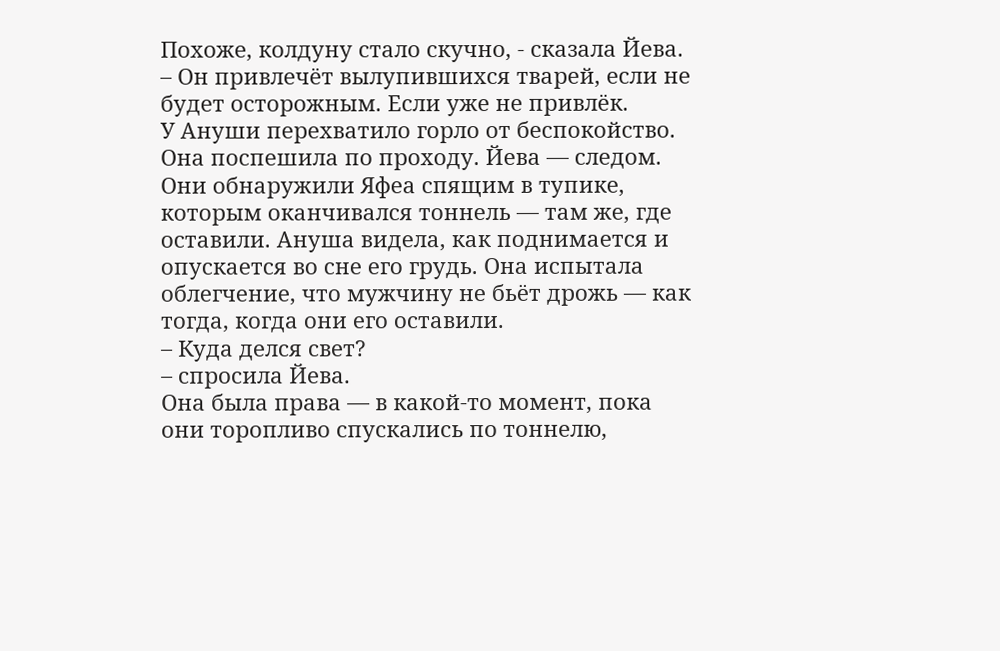Похоже, колдуну стало скучно, - сказала Йева.
– Он привлечёт вылупившихся тварей, если не будет осторожным. Если уже не привлёк.
У Ануши перехватило горло от беспокойство. Она поспешила по проходу. Йева — следом.
Они обнаружили Яфеа спящим в тупике, которым оканчивался тоннель — там же, где оставили. Ануша видела, как поднимается и опускается во сне его грудь. Она испытала облегчение, что мужчину не бьёт дрожь — как тогда, когда они его оставили.
– Куда делся свет?
– спросила Йева.
Она была права — в какой-то момент, пока они торопливо спускались по тоннелю,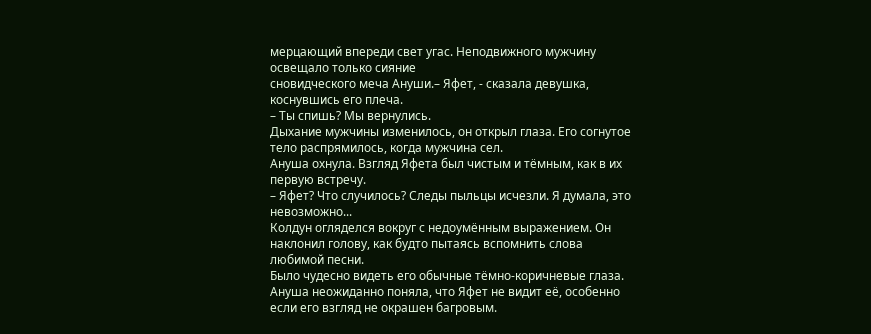мерцающий впереди свет угас. Неподвижного мужчину освещало только сияние
сновидческого меча Ануши.– Яфет, - сказала девушка, коснувшись его плеча.
– Ты спишь? Мы вернулись.
Дыхание мужчины изменилось, он открыл глаза. Его согнутое тело распрямилось, когда мужчина сел.
Ануша охнула. Взгляд Яфета был чистым и тёмным, как в их первую встречу.
– Яфет? Что случилось? Следы пыльцы исчезли. Я думала, это невозможно...
Колдун огляделся вокруг с недоумённым выражением. Он наклонил голову, как будто пытаясь вспомнить слова любимой песни.
Было чудесно видеть его обычные тёмно-коричневые глаза. Ануша неожиданно поняла, что Яфет не видит её, особенно если его взгляд не окрашен багровым.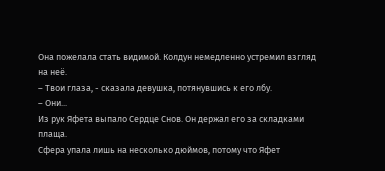Она пожелала стать видимой. Колдун немедленно устремил взгляд на неё.
– Твои глаза, - сказала девушка, потянувшись к его лбу.
– Они...
Из рук Яфета выпало Сердце Снов. Он держал его за складками плаща.
Сфера упала лишь на несколько дюймов, потому что Яфет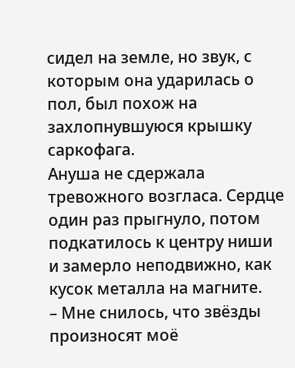сидел на земле, но звук, с которым она ударилась о пол, был похож на захлопнувшуюся крышку саркофага.
Ануша не сдержала тревожного возгласа. Сердце один раз прыгнуло, потом подкатилось к центру ниши и замерло неподвижно, как кусок металла на магните.
– Мне снилось, что звёзды произносят моё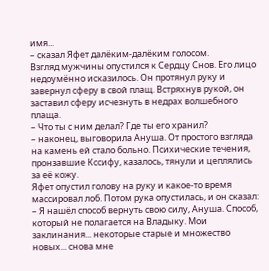имя...
– сказал Яфет далёким-далёким голосом.
Взгляд мужчины опустился к Сердцу Снов. Его лицо недоумённо исказилось. Он протянул руку и завернул сферу в свой плащ. Встряхнув рукой, он заставил сферу исчезнуть в недрах волшебного плаща.
– Что ты с ним делал? Где ты его хранил?
– наконец, выговорила Ануша. От простого взгляда на камень ей стало больно. Психические течения, пронзавшие Кссифу, казалось, тянули и цеплялись за её кожу.
Яфет опустил голову на руку и какое-то время массировал лоб. Потом рука опустилась, и он сказал:
– Я нашёл способ вернуть свою силу, Ануша. Способ, который не полагается на Владыку. Мои заклинания... некоторые старые и множество новых... снова мне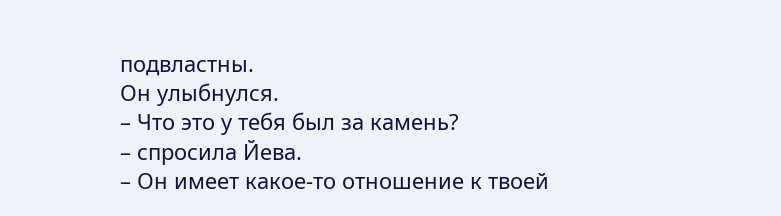подвластны.
Он улыбнулся.
– Что это у тебя был за камень?
– спросила Йева.
– Он имеет какое-то отношение к твоей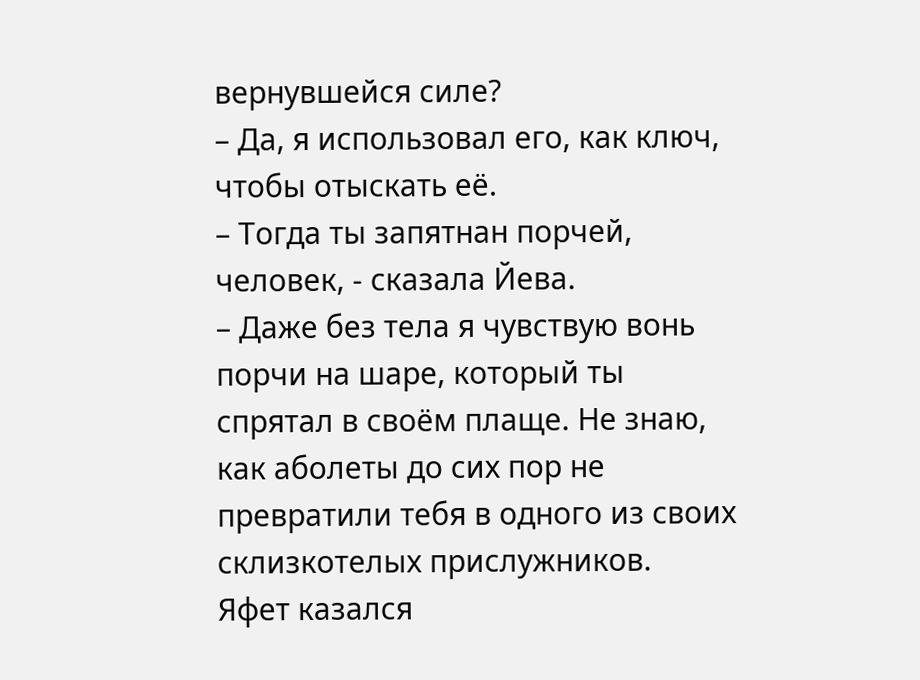вернувшейся силе?
– Да, я использовал его, как ключ, чтобы отыскать её.
– Тогда ты запятнан порчей, человек, - сказала Йева.
– Даже без тела я чувствую вонь порчи на шаре, который ты спрятал в своём плаще. Не знаю, как аболеты до сих пор не превратили тебя в одного из своих склизкотелых прислужников.
Яфет казался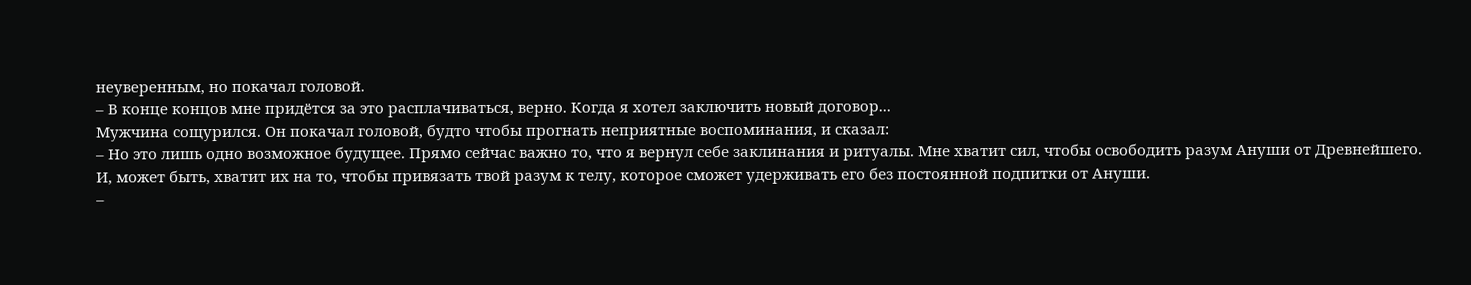неуверенным, но покачал головой.
– В конце концов мне придётся за это расплачиваться, верно. Когда я хотел заключить новый договор...
Мужчина сощурился. Он покачал головой, будто чтобы прогнать неприятные воспоминания, и сказал:
– Но это лишь одно возможное будущее. Прямо сейчас важно то, что я вернул себе заклинания и ритуалы. Мне хватит сил, чтобы освободить разум Ануши от Древнейшего. И, может быть, хватит их на то, чтобы привязать твой разум к телу, которое сможет удерживать его без постоянной подпитки от Ануши.
–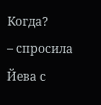Когда?
– спросила Йева с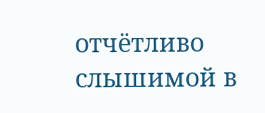отчётливо слышимой в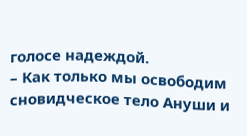голосе надеждой.
– Как только мы освободим сновидческое тело Ануши и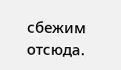сбежим отсюда.